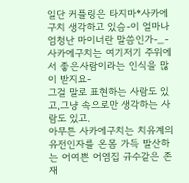일단 커플링은 타지마*사카에구치 생각하고 있슴-이 얼마나 엄청난 마이너란 말씀인가-_-
사카에구치는 여기저기 주위에서 좋은사람이라는 인식을 많이 받지요-
그걸 말로 표현하는 사람도 있고,그냥 속으로만 생각하는 사람도 있고.
아무튼 사카에구치는 치유계의 유전인자를 온몸 가득 발산하는 어여쁜 어염집 규수같은 존재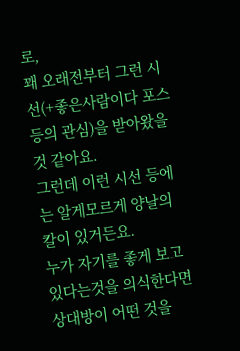로,
꽤 오래전부터 그런 시선(+좋은사람이다 포스 등의 관심)을 받아왔을것 같아요.
그런데 이런 시선 등에는 알게모르게 양날의 칼이 있거든요.
누가 자기를 좋게 보고 있다는것을 의식한다면 상대방이 어떤 것을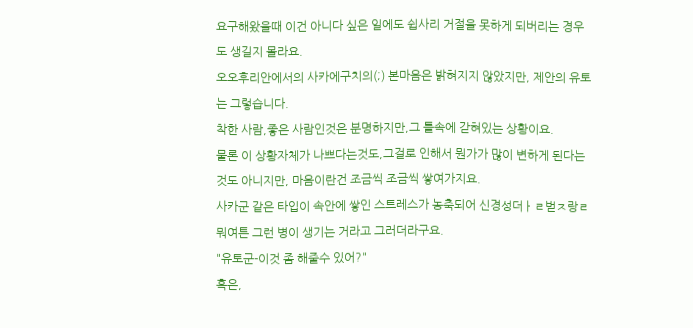요구해왔을때 이건 아니다 싶은 일에도 쉽사리 거절을 못하게 되버리는 경우도 생길지 몰라요.
오오후리안에서의 사카에구치의(;) 본마음은 밝혀지지 않았지만, 제안의 유토는 그렇습니다.
착한 사람,좋은 사람인것은 분명하지만,그 틀속에 갇혀있는 상황이요.
물론 이 상황자체가 나쁘다는것도,그걸로 인해서 뭔가가 많이 변하게 된다는것도 아니지만, 마음이란건 조금씩 조금씩 쌓여가지요.
사카군 같은 타입이 속안에 쌓인 스트레스가 농축되어 신경성더ㅏㄹ벋ㅈ랑ㄹ뭐여튼 그런 병이 생기는 거라고 그러더라구요.
"유토군-이것 좀 해줄수 있어?"
혹은,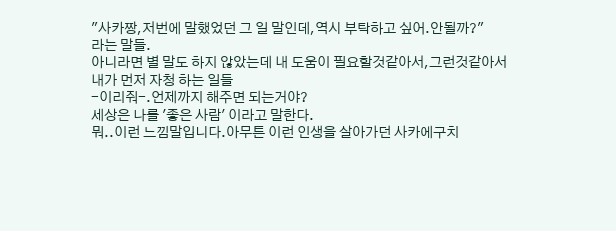"사카짱,저번에 말했었던 그 일 말인데,역시 부탁하고 싶어.안될까?"
라는 말들.
아니라면 별 말도 하지 않았는데 내 도움이 필요할것같아서,그런것같아서 내가 먼저 자청 하는 일들
-이리줘-.언제까지 해주면 되는거야?
세상은 나를 '좋은 사람' 이라고 말한다.
뭐..이런 느낌말입니다.아무튼 이런 인생을 살아가던 사카에구치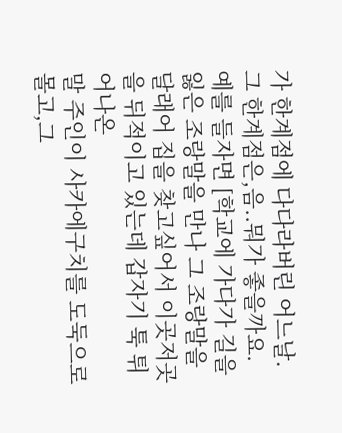가 한계점에 다다라버린 어느날. 그 한계점은,음..뭐가 좋을까요.
예를 들자면 [학교에 가다가 길을 잃은 조랑말을 만나 그 조랑말을 달래어 집을 찾고싶어서 이곳저곳을 뒤적이고 있는데 갑자기 툭 튀어나온
말 주인이 사카에구치를 도둑으로 몰고,그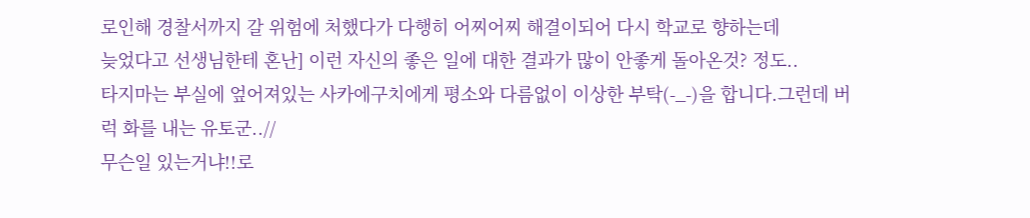로인해 경찰서까지 갈 위험에 처했다가 다행히 어찌어찌 해결이되어 다시 학교로 향하는데
늦었다고 선생님한테 혼난] 이런 자신의 좋은 일에 대한 결과가 많이 안좋게 돌아온것? 정도..
타지마는 부실에 엎어져있는 사카에구치에게 평소와 다름없이 이상한 부탁(-_-)을 합니다.그런데 버럭 화를 내는 유토군..//
무슨일 있는거냐!!로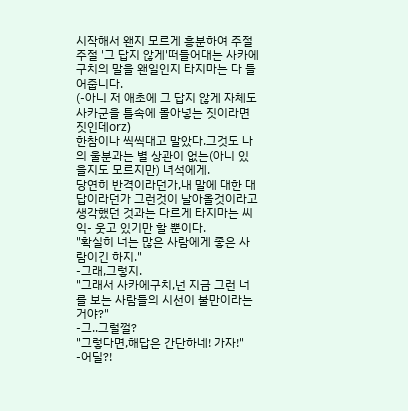시작해서 왠지 모르게 흥분하여 주절주절 '그 답지 않게'떠들어대는 사카에구치의 말을 왠일인지 타지마는 다 들어줍니다.
(-아니 저 애초에 그 답지 않게 자체도 사카군을 틀속에 몰아넣는 짓이라면 짓인데orz)
한참이나 씩씩대고 말았다.그것도 나의 울분과는 별 상관이 없는(아니 있을지도 모르지만) 녀석에게.
당연히 반격이라던가,내 말에 대한 대답이라던가 그런것이 날아올것이라고 생각했던 것과는 다르게 타지마는 씨익- 웃고 있기만 할 뿐이다.
"확실히 너는 많은 사람에게 좋은 사람이긴 하지."
-그래,그렇지.
"그래서 사카에구치,넌 지금 그런 너를 보는 사람들의 시선이 불만이라는거야?"
-그..그럴껄?
"그렇다면,해답은 간단하네! 가자!"
-어딜?!